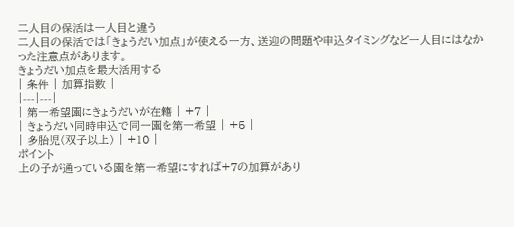二人目の保活は一人目と違う
二人目の保活では「きょうだい加点」が使える一方、送迎の問題や申込タイミングなど一人目にはなかった注意点があります。
きょうだい加点を最大活用する
| 条件 | 加算指数 |
|---|---|
| 第一希望園にきょうだいが在籍 | +7 |
| きょうだい同時申込で同一園を第一希望 | +5 |
| 多胎児(双子以上) | +10 |
ポイント
上の子が通っている園を第一希望にすれば+7の加算があり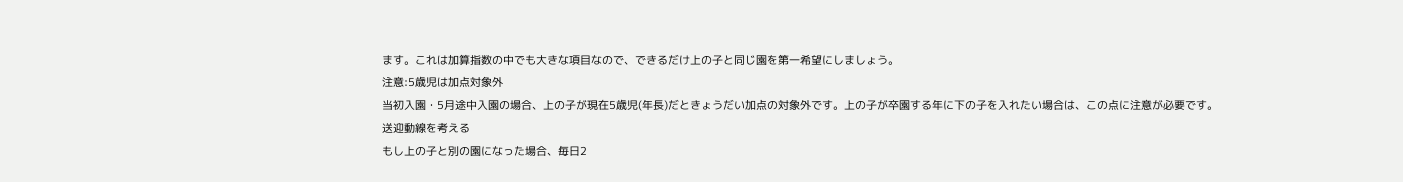ます。これは加算指数の中でも大きな項目なので、できるだけ上の子と同じ園を第一希望にしましょう。
注意:5歳児は加点対象外
当初入園・5月途中入園の場合、上の子が現在5歳児(年長)だときょうだい加点の対象外です。上の子が卒園する年に下の子を入れたい場合は、この点に注意が必要です。
送迎動線を考える
もし上の子と別の園になった場合、毎日2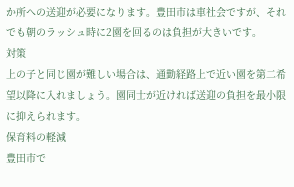か所への送迎が必要になります。豊田市は車社会ですが、それでも朝のラッシュ時に2園を回るのは負担が大きいです。
対策
上の子と同じ園が難しい場合は、通勤経路上で近い園を第二希望以降に入れましょう。園同士が近ければ送迎の負担を最小限に抑えられます。
保育料の軽減
豊田市で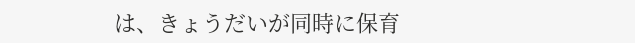は、きょうだいが同時に保育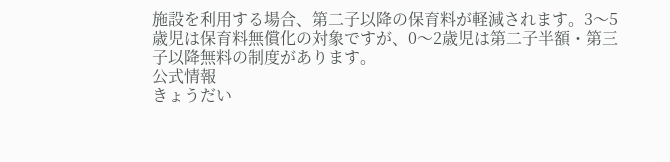施設を利用する場合、第二子以降の保育料が軽減されます。3〜5歳児は保育料無償化の対象ですが、0〜2歳児は第二子半額・第三子以降無料の制度があります。
公式情報
きょうだい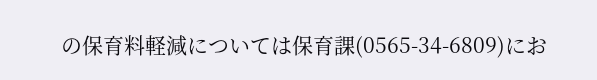の保育料軽減については保育課(0565-34-6809)にお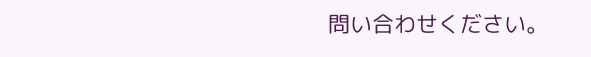問い合わせください。